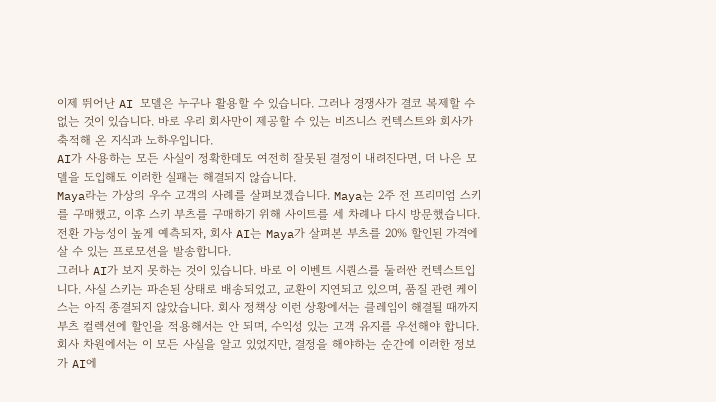이제 뛰어난 AI 모델은 누구나 활용할 수 있습니다. 그러나 경쟁사가 결코 복제할 수 없는 것이 있습니다. 바로 우리 회사만이 제공할 수 있는 비즈니스 컨텍스트와 회사가 축적해 온 지식과 노하우입니다.
AI가 사용하는 모든 사실이 정확한데도 여전히 잘못된 결정이 내려진다면, 더 나은 모델을 도입해도 이러한 실패는 해결되지 않습니다.
Maya라는 가상의 우수 고객의 사례를 살펴보겠습니다. Maya는 2주 전 프리미엄 스키를 구매했고, 이후 스키 부츠를 구매하기 위해 사이트를 세 차례나 다시 방문했습니다. 전환 가능성이 높게 예측되자, 회사 AI는 Maya가 살펴본 부츠를 20% 할인된 가격에 살 수 있는 프로모션을 발송합니다.
그러나 AI가 보지 못하는 것이 있습니다. 바로 이 이벤트 시퀀스를 둘러싼 컨텍스트입니다. 사실 스키는 파손된 상태로 배송되었고, 교환이 지연되고 있으며, 품질 관련 케이스는 아직 종결되지 않았습니다. 회사 정책상 이런 상황에서는 클레임이 해결될 때까지 부츠 컬렉션에 할인을 적용해서는 안 되며, 수익성 있는 고객 유지를 우선해야 합니다.
회사 차원에서는 이 모든 사실을 알고 있었지만, 결정을 해야하는 순간에 이러한 정보가 AI에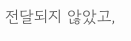전달되지 않았고,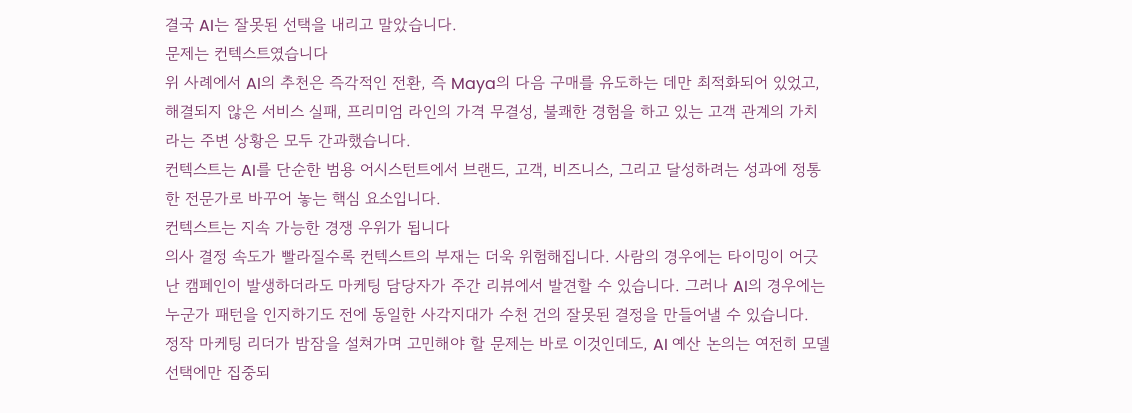결국 AI는 잘못된 선택을 내리고 말았습니다.
문제는 컨텍스트였습니다
위 사례에서 AI의 추천은 즉각적인 전환, 즉 Maya의 다음 구매를 유도하는 데만 최적화되어 있었고, 해결되지 않은 서비스 실패, 프리미엄 라인의 가격 무결성, 불쾌한 경험을 하고 있는 고객 관계의 가치라는 주변 상황은 모두 간과했습니다.
컨텍스트는 AI를 단순한 범용 어시스턴트에서 브랜드, 고객, 비즈니스, 그리고 달성하려는 성과에 정통한 전문가로 바꾸어 놓는 핵심 요소입니다.
컨텍스트는 지속 가능한 경쟁 우위가 됩니다
의사 결정 속도가 빨라질수록 컨텍스트의 부재는 더욱 위험해집니다. 사람의 경우에는 타이밍이 어긋난 캠페인이 발생하더라도 마케팅 담당자가 주간 리뷰에서 발견할 수 있습니다. 그러나 AI의 경우에는 누군가 패턴을 인지하기도 전에 동일한 사각지대가 수천 건의 잘못된 결정을 만들어낼 수 있습니다.
정작 마케팅 리더가 밤잠을 설쳐가며 고민해야 할 문제는 바로 이것인데도, AI 예산 논의는 여전히 모델 선택에만 집중되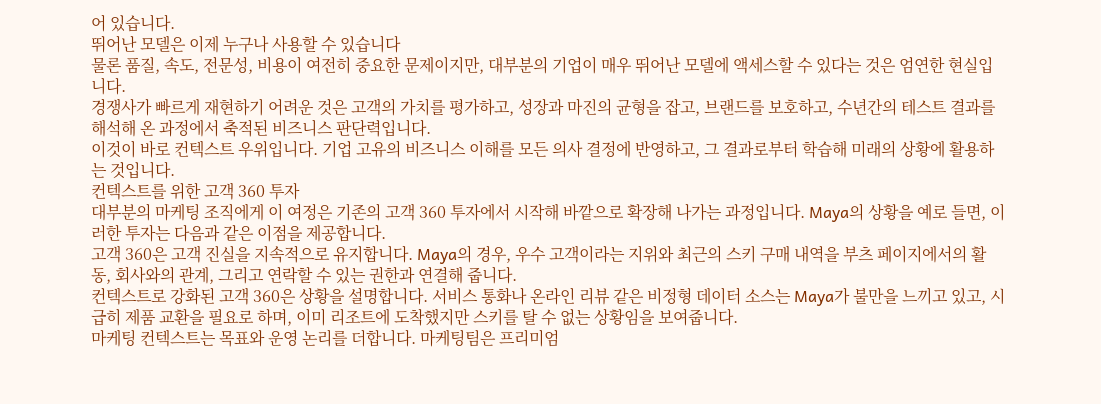어 있습니다.
뛰어난 모델은 이제 누구나 사용할 수 있습니다
물론 품질, 속도, 전문성, 비용이 여전히 중요한 문제이지만, 대부분의 기업이 매우 뛰어난 모델에 액세스할 수 있다는 것은 엄연한 현실입니다.
경쟁사가 빠르게 재현하기 어려운 것은 고객의 가치를 평가하고, 성장과 마진의 균형을 잡고, 브랜드를 보호하고, 수년간의 테스트 결과를 해석해 온 과정에서 축적된 비즈니스 판단력입니다.
이것이 바로 컨텍스트 우위입니다. 기업 고유의 비즈니스 이해를 모든 의사 결정에 반영하고, 그 결과로부터 학습해 미래의 상황에 활용하는 것입니다.
컨텍스트를 위한 고객 360 투자
대부분의 마케팅 조직에게 이 여정은 기존의 고객 360 투자에서 시작해 바깥으로 확장해 나가는 과정입니다. Maya의 상황을 예로 들면, 이러한 투자는 다음과 같은 이점을 제공합니다.
고객 360은 고객 진실을 지속적으로 유지합니다. Maya의 경우, 우수 고객이라는 지위와 최근의 스키 구매 내역을 부츠 페이지에서의 활동, 회사와의 관계, 그리고 연락할 수 있는 권한과 연결해 줍니다.
컨텍스트로 강화된 고객 360은 상황을 설명합니다. 서비스 통화나 온라인 리뷰 같은 비정형 데이터 소스는 Maya가 불만을 느끼고 있고, 시급히 제품 교환을 필요로 하며, 이미 리조트에 도착했지만 스키를 탈 수 없는 상황임을 보여줍니다.
마케팅 컨텍스트는 목표와 운영 논리를 더합니다. 마케팅팀은 프리미엄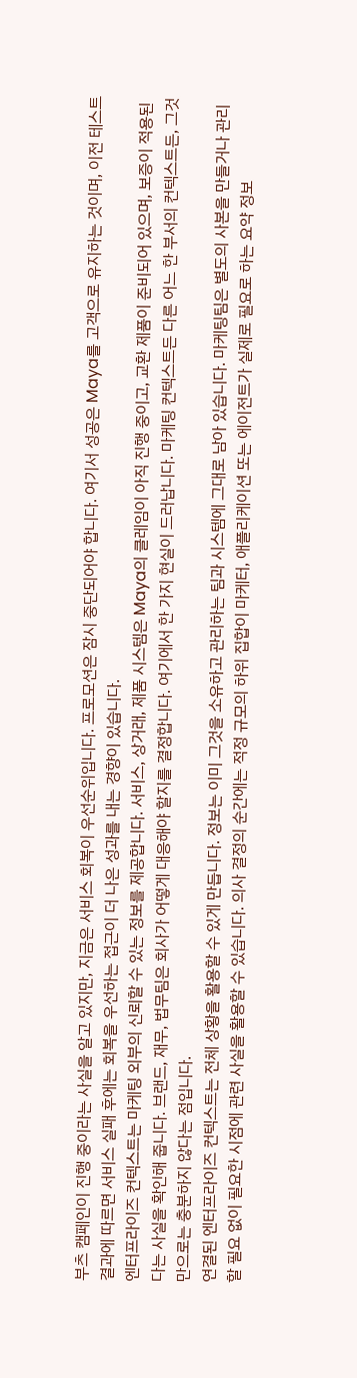부츠 캠페인이 진행 중이라는 사실을 알고 있지만, 지금은 서비스 회복이 우선순위입니다. 프로모션은 잠시 중단되어야 합니다. 여기서 성공은 Maya를 고객으로 유지하는 것이며, 이전 테스트 결과에 따르면 서비스 실패 후에는 회복을 우선하는 접근이 더 나은 성과를 내는 경향이 있습니다.
엔터프라이즈 컨텍스트는 마케팅 외부의 신뢰할 수 있는 정보를 제공합니다. 서비스, 상거래, 제품 시스템은 Maya의 클레임이 아직 진행 중이고, 교환 제품이 준비되어 있으며, 보증이 적용된다는 사실을 확인해 줍니다. 브랜드, 재무, 법무팀은 회사가 어떻게 대응해야 할지를 결정합니다. 여기에서 한 가지 현실이 드러납니다. 마케팅 컨텍스트든 다른 어느 한 부서의 컨텍스트든, 그것만으로는 충분하지 않다는 점입니다.
연결된 엔터프라이즈 컨텍스트는 전체 상황을 활용할 수 있게 만듭니다. 정보는 이미 그것을 소유하고 관리하는 팀과 시스템에 그대로 남아 있습니다. 마케팅팀은 별도의 사본을 만들거나 관리할 필요 없이 필요한 시점에 관련 사실을 활용할 수 있습니다. 의사 결정의 순간에는 적정 규모의 하위 집합이 마케터, 애플리케이션 또는 에이전트가 실제로 필요로 하는 요약 정보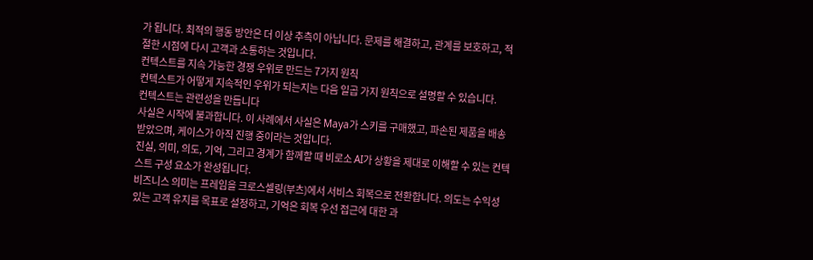가 됩니다. 최적의 행동 방안은 더 이상 추측이 아닙니다. 문제를 해결하고, 관계를 보호하고, 적절한 시점에 다시 고객과 소통하는 것입니다.
컨텍스트를 지속 가능한 경쟁 우위로 만드는 7가지 원칙
컨텍스트가 어떻게 지속적인 우위가 되는지는 다음 일곱 가지 원칙으로 설명할 수 있습니다.
컨텍스트는 관련성을 만듭니다
사실은 시작에 불과합니다. 이 사례에서 사실은 Maya가 스키를 구매했고, 파손된 제품을 배송받았으며, 케이스가 아직 진행 중이라는 것입니다.
진실, 의미, 의도, 기억, 그리고 경계가 함께할 때 비로소 AI가 상황을 제대로 이해할 수 있는 컨텍스트 구성 요소가 완성됩니다.
비즈니스 의미는 프레임을 크로스셀링(부츠)에서 서비스 회복으로 전환합니다. 의도는 수익성 있는 고객 유지를 목표로 설정하고, 기억은 회복 우선 접근에 대한 과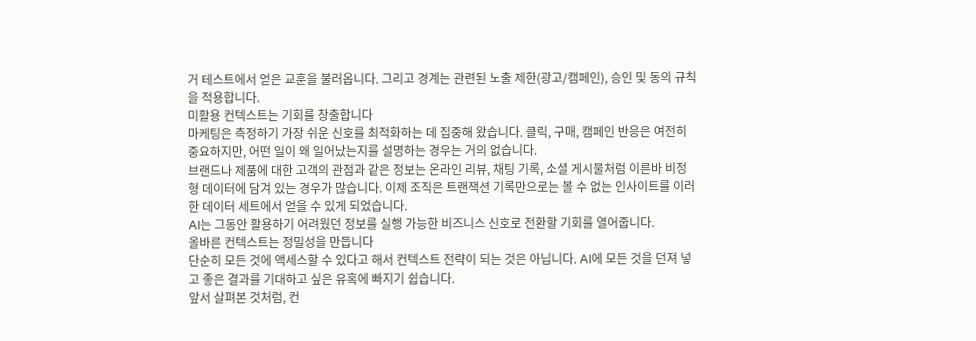거 테스트에서 얻은 교훈을 불러옵니다. 그리고 경계는 관련된 노출 제한(광고/캠페인), 승인 및 동의 규칙을 적용합니다.
미활용 컨텍스트는 기회를 창출합니다
마케팅은 측정하기 가장 쉬운 신호를 최적화하는 데 집중해 왔습니다. 클릭, 구매, 캠페인 반응은 여전히 중요하지만, 어떤 일이 왜 일어났는지를 설명하는 경우는 거의 없습니다.
브랜드나 제품에 대한 고객의 관점과 같은 정보는 온라인 리뷰, 채팅 기록, 소셜 게시물처럼 이른바 비정형 데이터에 담겨 있는 경우가 많습니다. 이제 조직은 트랜잭션 기록만으로는 볼 수 없는 인사이트를 이러한 데이터 세트에서 얻을 수 있게 되었습니다.
AI는 그동안 활용하기 어려웠던 정보를 실행 가능한 비즈니스 신호로 전환할 기회를 열어줍니다.
올바른 컨텍스트는 정밀성을 만듭니다
단순히 모든 것에 액세스할 수 있다고 해서 컨텍스트 전략이 되는 것은 아닙니다. AI에 모든 것을 던져 넣고 좋은 결과를 기대하고 싶은 유혹에 빠지기 쉽습니다.
앞서 살펴본 것처럼, 컨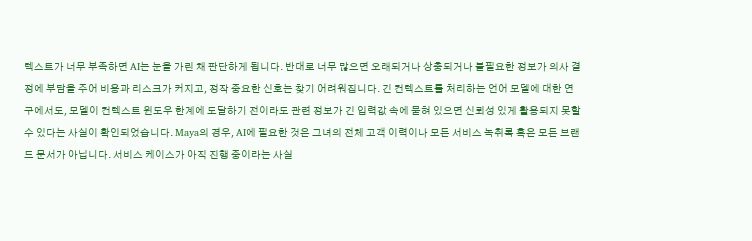텍스트가 너무 부족하면 AI는 눈을 가린 채 판단하게 됩니다. 반대로 너무 많으면 오래되거나 상충되거나 불필요한 정보가 의사 결정에 부담을 주어 비용과 리스크가 커지고, 정작 중요한 신호는 찾기 어려워집니다. 긴 컨텍스트를 처리하는 언어 모델에 대한 연구에서도, 모델이 컨텍스트 윈도우 한계에 도달하기 전이라도 관련 정보가 긴 입력값 속에 묻혀 있으면 신뢰성 있게 활용되지 못할 수 있다는 사실이 확인되었습니다. Maya의 경우, AI에 필요한 것은 그녀의 전체 고객 이력이나 모든 서비스 녹취록 혹은 모든 브랜드 문서가 아닙니다. 서비스 케이스가 아직 진행 중이라는 사실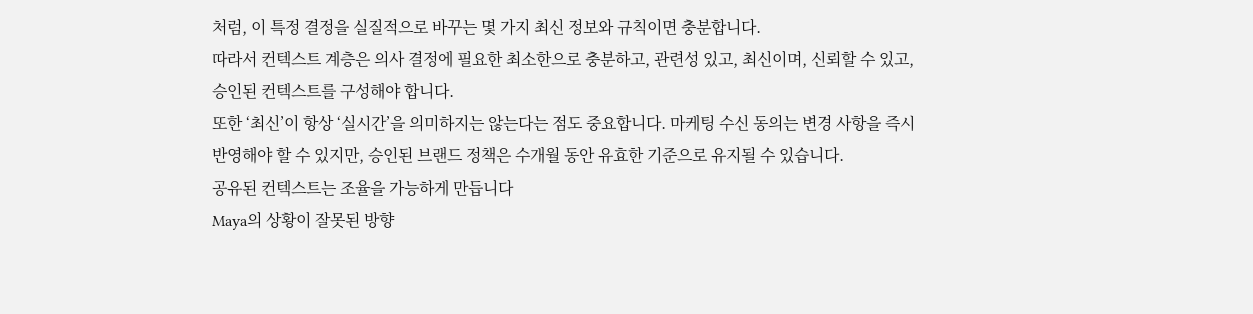처럼, 이 특정 결정을 실질적으로 바꾸는 몇 가지 최신 정보와 규칙이면 충분합니다.
따라서 컨텍스트 계층은 의사 결정에 필요한 최소한으로 충분하고, 관련성 있고, 최신이며, 신뢰할 수 있고, 승인된 컨텍스트를 구성해야 합니다.
또한 ‘최신’이 항상 ‘실시간’을 의미하지는 않는다는 점도 중요합니다. 마케팅 수신 동의는 변경 사항을 즉시 반영해야 할 수 있지만, 승인된 브랜드 정책은 수개월 동안 유효한 기준으로 유지될 수 있습니다.
공유된 컨텍스트는 조율을 가능하게 만듭니다
Maya의 상황이 잘못된 방향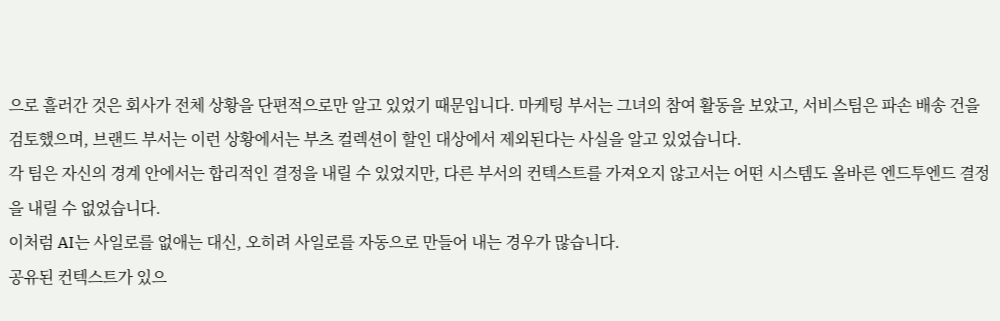으로 흘러간 것은 회사가 전체 상황을 단편적으로만 알고 있었기 때문입니다. 마케팅 부서는 그녀의 참여 활동을 보았고, 서비스팀은 파손 배송 건을 검토했으며, 브랜드 부서는 이런 상황에서는 부츠 컬렉션이 할인 대상에서 제외된다는 사실을 알고 있었습니다.
각 팀은 자신의 경계 안에서는 합리적인 결정을 내릴 수 있었지만, 다른 부서의 컨텍스트를 가져오지 않고서는 어떤 시스템도 올바른 엔드투엔드 결정을 내릴 수 없었습니다.
이처럼 AI는 사일로를 없애는 대신, 오히려 사일로를 자동으로 만들어 내는 경우가 많습니다.
공유된 컨텍스트가 있으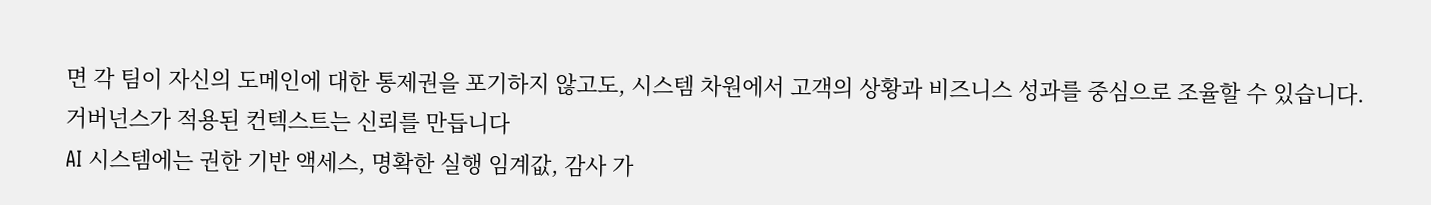면 각 팀이 자신의 도메인에 대한 통제권을 포기하지 않고도, 시스템 차원에서 고객의 상황과 비즈니스 성과를 중심으로 조율할 수 있습니다.
거버넌스가 적용된 컨텍스트는 신뢰를 만듭니다
AI 시스템에는 권한 기반 액세스, 명확한 실행 임계값, 감사 가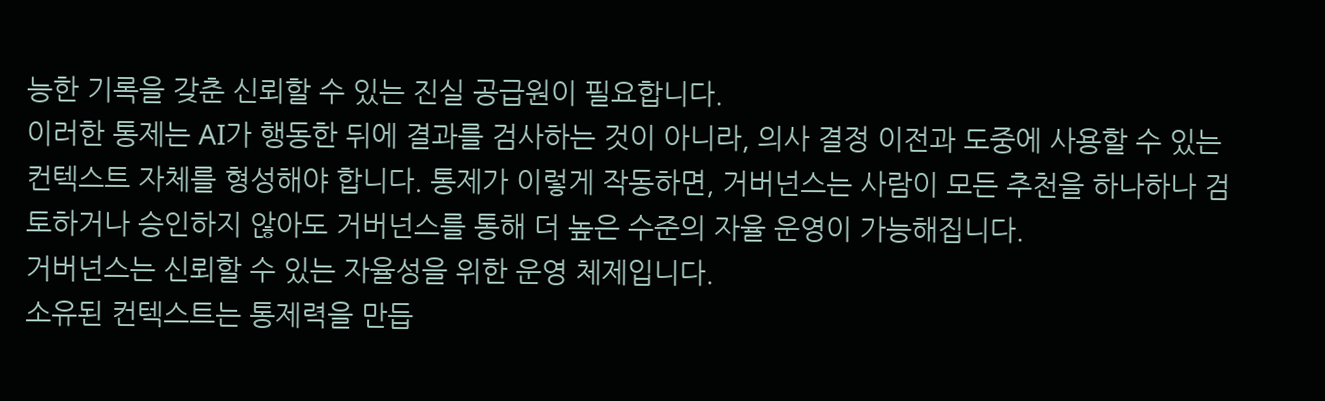능한 기록을 갖춘 신뢰할 수 있는 진실 공급원이 필요합니다.
이러한 통제는 AI가 행동한 뒤에 결과를 검사하는 것이 아니라, 의사 결정 이전과 도중에 사용할 수 있는 컨텍스트 자체를 형성해야 합니다. 통제가 이렇게 작동하면, 거버넌스는 사람이 모든 추천을 하나하나 검토하거나 승인하지 않아도 거버넌스를 통해 더 높은 수준의 자율 운영이 가능해집니다.
거버넌스는 신뢰할 수 있는 자율성을 위한 운영 체제입니다.
소유된 컨텍스트는 통제력을 만듭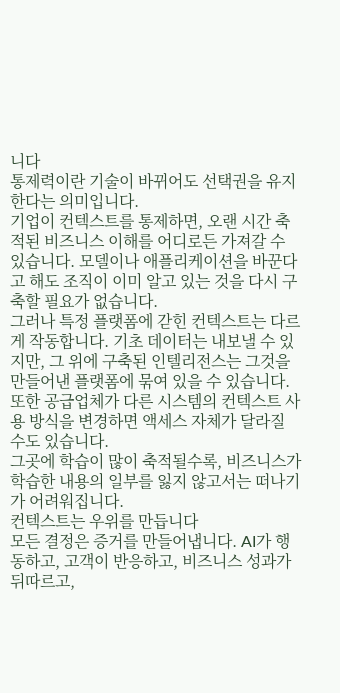니다
통제력이란 기술이 바뀌어도 선택권을 유지한다는 의미입니다.
기업이 컨텍스트를 통제하면, 오랜 시간 축적된 비즈니스 이해를 어디로든 가져갈 수 있습니다. 모델이나 애플리케이션을 바꾼다고 해도 조직이 이미 알고 있는 것을 다시 구축할 필요가 없습니다.
그러나 특정 플랫폼에 갇힌 컨텍스트는 다르게 작동합니다. 기초 데이터는 내보낼 수 있지만, 그 위에 구축된 인텔리전스는 그것을 만들어낸 플랫폼에 묶여 있을 수 있습니다. 또한 공급업체가 다른 시스템의 컨텍스트 사용 방식을 변경하면 액세스 자체가 달라질 수도 있습니다.
그곳에 학습이 많이 축적될수록, 비즈니스가 학습한 내용의 일부를 잃지 않고서는 떠나기가 어려워집니다.
컨텍스트는 우위를 만듭니다
모든 결정은 증거를 만들어냅니다. AI가 행동하고, 고객이 반응하고, 비즈니스 성과가 뒤따르고,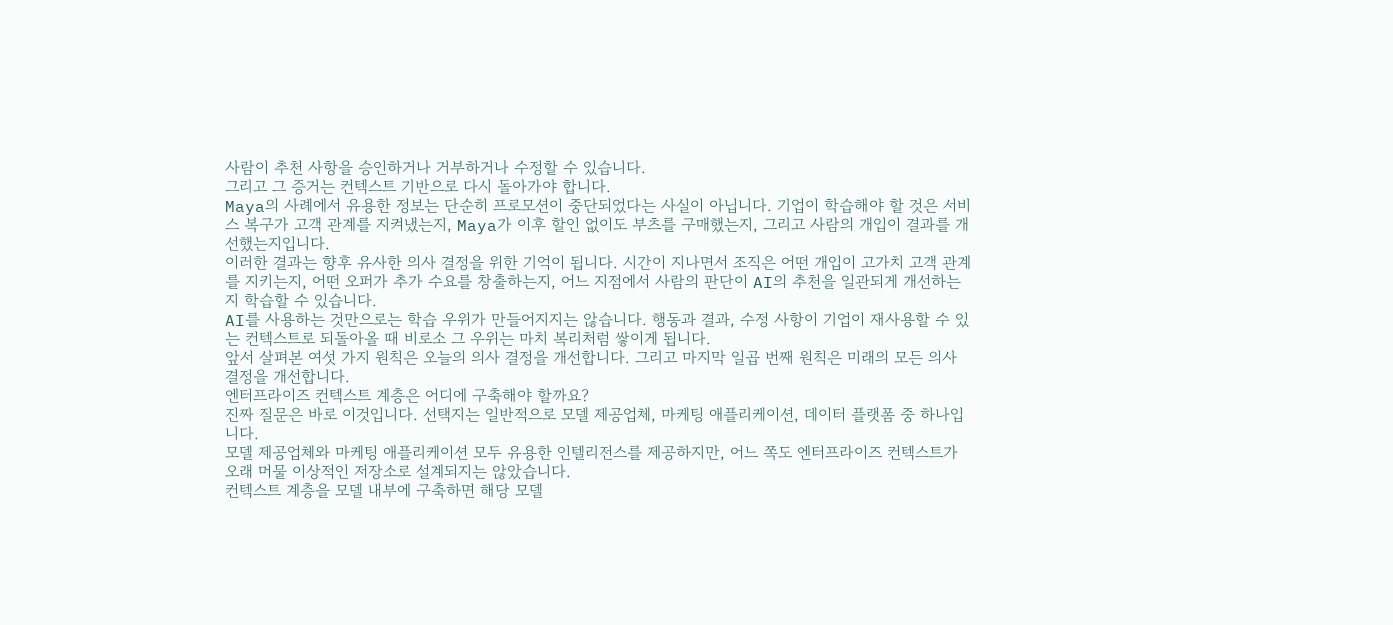사람이 추천 사항을 승인하거나 거부하거나 수정할 수 있습니다.
그리고 그 증거는 컨텍스트 기반으로 다시 돌아가야 합니다.
Maya의 사례에서 유용한 정보는 단순히 프로모션이 중단되었다는 사실이 아닙니다. 기업이 학습해야 할 것은 서비스 복구가 고객 관계를 지켜냈는지, Maya가 이후 할인 없이도 부츠를 구매했는지, 그리고 사람의 개입이 결과를 개선했는지입니다.
이러한 결과는 향후 유사한 의사 결정을 위한 기억이 됩니다. 시간이 지나면서 조직은 어떤 개입이 고가치 고객 관계를 지키는지, 어떤 오퍼가 추가 수요를 창출하는지, 어느 지점에서 사람의 판단이 AI의 추천을 일관되게 개선하는지 학습할 수 있습니다.
AI를 사용하는 것만으로는 학습 우위가 만들어지지는 않습니다. 행동과 결과, 수정 사항이 기업이 재사용할 수 있는 컨텍스트로 되돌아올 때 비로소 그 우위는 마치 복리처럼 쌓이게 됩니다.
앞서 살펴본 여섯 가지 원칙은 오늘의 의사 결정을 개선합니다. 그리고 마지막 일곱 번째 원칙은 미래의 모든 의사 결정을 개선합니다.
엔터프라이즈 컨텍스트 계층은 어디에 구축해야 할까요?
진짜 질문은 바로 이것입니다. 선택지는 일반적으로 모델 제공업체, 마케팅 애플리케이션, 데이터 플랫폼 중 하나입니다.
모델 제공업체와 마케팅 애플리케이션 모두 유용한 인텔리전스를 제공하지만, 어느 쪽도 엔터프라이즈 컨텍스트가 오래 머물 이상적인 저장소로 설계되지는 않았습니다.
컨텍스트 계층을 모델 내부에 구축하면 해당 모델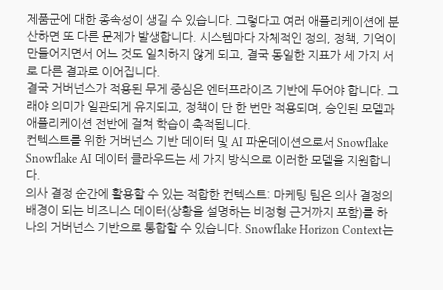제품군에 대한 종속성이 생길 수 있습니다. 그렇다고 여러 애플리케이션에 분산하면 또 다른 문제가 발생합니다. 시스템마다 자체적인 정의, 정책, 기억이 만들어지면서 어느 것도 일치하지 않게 되고, 결국 동일한 지표가 세 가지 서로 다른 결과로 이어집니다.
결국 거버넌스가 적용된 무게 중심은 엔터프라이즈 기반에 두어야 합니다. 그래야 의미가 일관되게 유지되고, 정책이 단 한 번만 적용되며, 승인된 모델과 애플리케이션 전반에 걸쳐 학습이 축적됩니다.
컨텍스트를 위한 거버넌스 기반 데이터 및 AI 파운데이션으로서 Snowflake
Snowflake AI 데이터 클라우드는 세 가지 방식으로 이러한 모델을 지원합니다.
의사 결정 순간에 활용할 수 있는 적합한 컨텍스트: 마케팅 팀은 의사 결정의 배경이 되는 비즈니스 데이터(상황을 설명하는 비정형 근거까지 포함)를 하나의 거버넌스 기반으로 통합할 수 있습니다. Snowflake Horizon Context는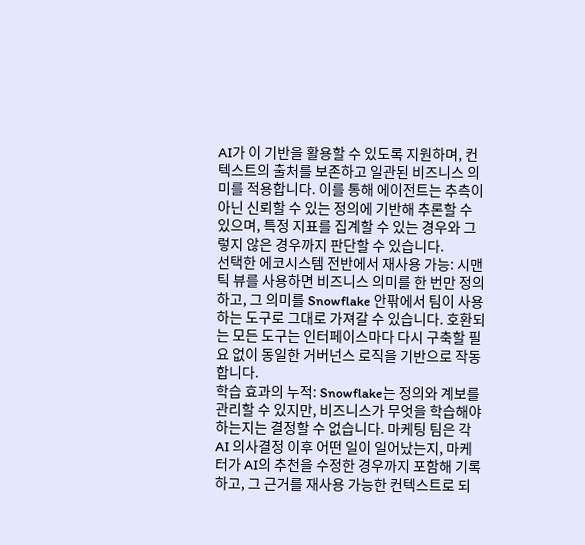AI가 이 기반을 활용할 수 있도록 지원하며, 컨텍스트의 출처를 보존하고 일관된 비즈니스 의미를 적용합니다. 이를 통해 에이전트는 추측이 아닌 신뢰할 수 있는 정의에 기반해 추론할 수 있으며, 특정 지표를 집계할 수 있는 경우와 그렇지 않은 경우까지 판단할 수 있습니다.
선택한 에코시스템 전반에서 재사용 가능: 시맨틱 뷰를 사용하면 비즈니스 의미를 한 번만 정의하고, 그 의미를 Snowflake 안팎에서 팀이 사용하는 도구로 그대로 가져갈 수 있습니다. 호환되는 모든 도구는 인터페이스마다 다시 구축할 필요 없이 동일한 거버넌스 로직을 기반으로 작동합니다.
학습 효과의 누적: Snowflake는 정의와 계보를 관리할 수 있지만, 비즈니스가 무엇을 학습해야 하는지는 결정할 수 없습니다. 마케팅 팀은 각 AI 의사결정 이후 어떤 일이 일어났는지, 마케터가 AI의 추천을 수정한 경우까지 포함해 기록하고, 그 근거를 재사용 가능한 컨텍스트로 되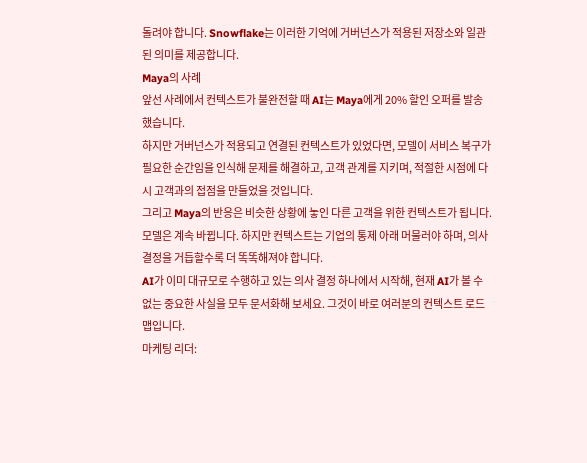돌려야 합니다. Snowflake는 이러한 기억에 거버넌스가 적용된 저장소와 일관된 의미를 제공합니다.
Maya의 사례
앞선 사례에서 컨텍스트가 불완전할 때 AI는 Maya에게 20% 할인 오퍼를 발송했습니다.
하지만 거버넌스가 적용되고 연결된 컨텍스트가 있었다면, 모델이 서비스 복구가 필요한 순간임을 인식해 문제를 해결하고, 고객 관계를 지키며, 적절한 시점에 다시 고객과의 접점을 만들었을 것입니다.
그리고 Maya의 반응은 비슷한 상황에 놓인 다른 고객을 위한 컨텍스트가 됩니다.
모델은 계속 바뀝니다. 하지만 컨텍스트는 기업의 통제 아래 머물러야 하며, 의사 결정을 거듭할수록 더 똑똑해져야 합니다.
AI가 이미 대규모로 수행하고 있는 의사 결정 하나에서 시작해, 현재 AI가 볼 수 없는 중요한 사실을 모두 문서화해 보세요. 그것이 바로 여러분의 컨텍스트 로드맵입니다.
마케팅 리더: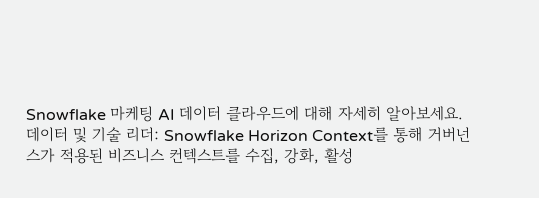Snowflake 마케팅 AI 데이터 클라우드에 대해 자세히 알아보세요.
데이터 및 기술 리더: Snowflake Horizon Context를 통해 거버넌스가 적용된 비즈니스 컨텍스트를 수집, 강화, 활성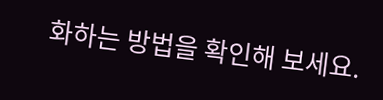화하는 방법을 확인해 보세요.